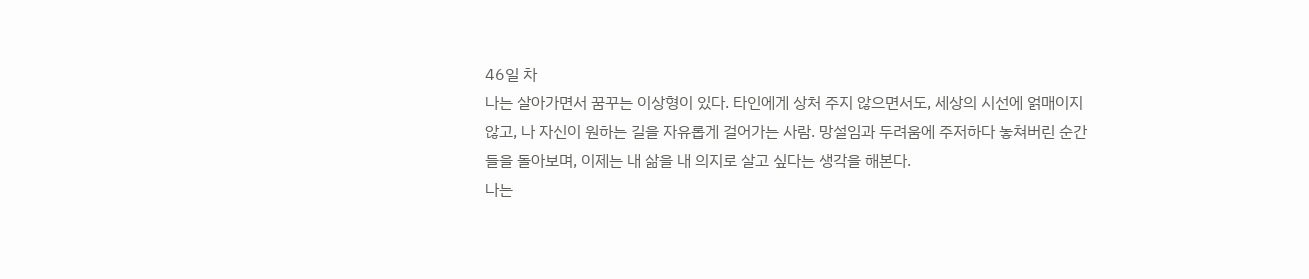46일 차
나는 살아가면서 꿈꾸는 이상형이 있다. 타인에게 상처 주지 않으면서도, 세상의 시선에 얽매이지 않고, 나 자신이 원하는 길을 자유롭게 걸어가는 사람. 망설임과 두려움에 주저하다 놓쳐버린 순간들을 돌아보며, 이제는 내 삶을 내 의지로 살고 싶다는 생각을 해본다.
나는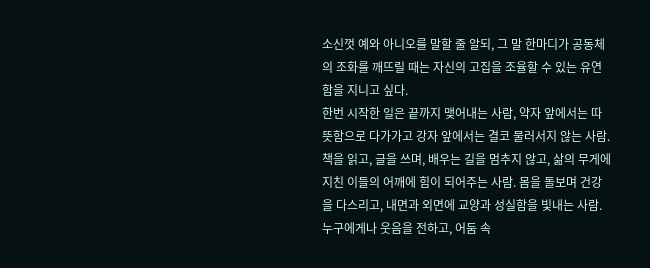소신껏 예와 아니오를 말할 줄 알되, 그 말 한마디가 공동체의 조화를 깨뜨릴 때는 자신의 고집을 조율할 수 있는 유연함을 지니고 싶다.
한번 시작한 일은 끝까지 맺어내는 사람, 약자 앞에서는 따뜻함으로 다가가고 강자 앞에서는 결코 물러서지 않는 사람.
책을 읽고, 글을 쓰며, 배우는 길을 멈추지 않고, 삶의 무게에 지친 이들의 어깨에 힘이 되어주는 사람. 몸을 돌보며 건강을 다스리고, 내면과 외면에 교양과 성실함을 빛내는 사람. 누구에게나 웃음을 전하고, 어둠 속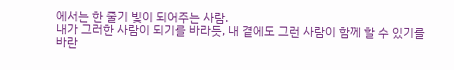에서는 한 줄기 빛이 되어주는 사람.
내가 그러한 사람이 되기를 바라듯, 내 곁에도 그런 사람이 함께 할 수 있기를 바란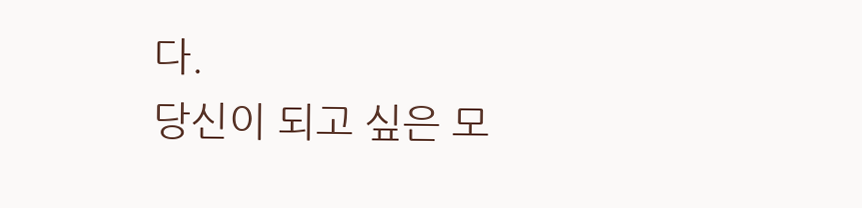다.
당신이 되고 싶은 모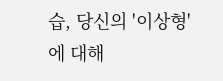습, 당신의 '이상형'에 대해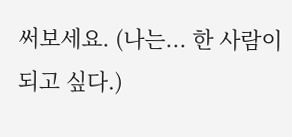써보세요. (나는... 한 사람이 되고 싶다.)